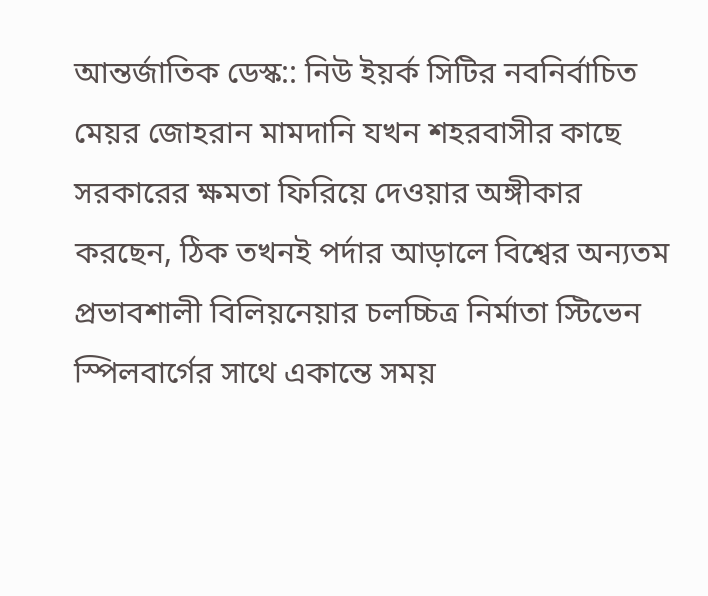আন্তর্জাতিক ডেস্ক:: নিউ ইয়র্ক সিটির নবনির্বাচিত মেয়র জোহরান মামদানি যখন শহরবাসীর কাছে সরকারের ক্ষমতা ফিরিয়ে দেওয়ার অঙ্গীকার করছেন, ঠিক তখনই পর্দার আড়ালে বিশ্বের অন্যতম প্রভাবশালী বিলিয়নেয়ার চলচ্চিত্র নির্মাতা স্টিভেন স্পিলবার্গের সাথে একান্তে সময়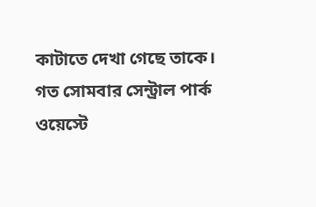কাটাতে দেখা গেছে তাকে।
গত সোমবার সেন্ট্রাল পার্ক ওয়েস্টে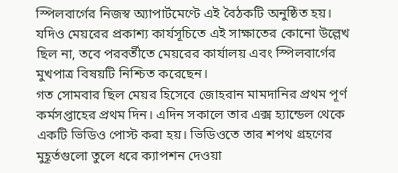স্পিলবার্গের নিজস্ব অ্যাপার্টমেণ্টে এই বৈঠকটি অনুষ্ঠিত হয়। যদিও মেয়রের প্রকাশ্য কার্যসূচিতে এই সাক্ষাতের কোনো উল্লেখ ছিল না, তবে পরবর্তীতে মেয়রের কার্যালয় এবং স্পিলবার্গের মুখপাত্র বিষয়টি নিশ্চিত করেছেন।
গত সোমবার ছিল মেয়র হিসেবে জোহরান মামদানির প্রথম পূর্ণ কর্মসপ্তাহের প্রথম দিন। এদিন সকালে তার এক্স হ্যান্ডেল থেকে একটি ভিডিও পোস্ট করা হয়। ভিডিওতে তার শপথ গ্রহণের মুহূর্তগুলো তুলে ধরে ক্যাপশন দেওয়া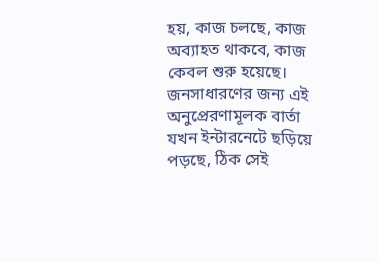হয়, কাজ চলছে, কাজ অব্যাহত থাকবে, কাজ কেবল শুরু হয়েছে।
জনসাধারণের জন্য এই অনুপ্রেরণামূলক বার্তা যখন ইন্টারনেটে ছড়িয়ে পড়ছে, ঠিক সেই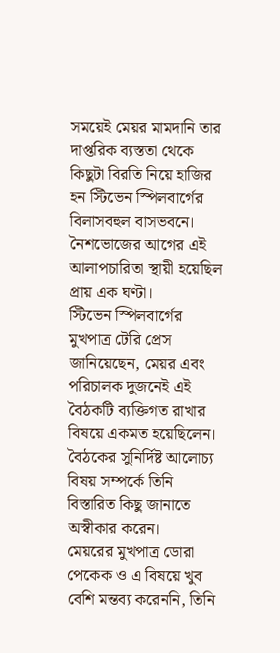সময়েই মেয়র মামদানি তার দাপ্তরিক ব্যস্ততা থেকে কিছুটা বিরতি নিয়ে হাজির হন স্টিভেন স্পিলবার্গের বিলাসবহুল বাসভবনে। নৈশভোজের আগের এই আলাপচারিতা স্থায়ী হয়েছিল প্রায় এক ঘণ্টা।
স্টিভেন স্পিলবার্গের মুখপাত্র টেরি প্রেস জানিয়েছেন, মেয়র এবং পরিচালক দুজনেই এই বৈঠকটি ব্যক্তিগত রাখার বিষয়ে একমত হয়েছিলেন। বৈঠকের সুনির্দিষ্ট আলোচ্য বিষয় সম্পর্কে তিনি বিস্তারিত কিছু জানাতে অস্বীকার করেন।
মেয়রের মুখপাত্র ডোরা পেকেক ও এ বিষয়ে খুব বেশি মন্তব্য করেননি, তিনি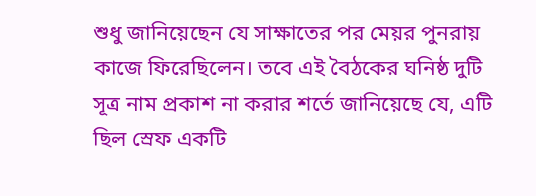শুধু জানিয়েছেন যে সাক্ষাতের পর মেয়র পুনরায় কাজে ফিরেছিলেন। তবে এই বৈঠকের ঘনিষ্ঠ দুটি সূত্র নাম প্রকাশ না করার শর্তে জানিয়েছে যে, এটি ছিল স্রেফ একটি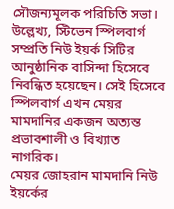সৌজন্যমূলক পরিচিতি সভা।
উল্লেখ্য, স্টিভেন স্পিলবার্গ সম্প্রতি নিউ ইয়র্ক সিটির আনুষ্ঠানিক বাসিন্দা হিসেবে নিবন্ধিত হয়েছেন। সেই হিসেবে স্পিলবার্গ এখন মেয়র মামদানির একজন অত্যন্ত প্রভাবশালী ও বিখ্যাত নাগরিক।
মেয়র জোহরান মামদানি নিউ ইয়র্কের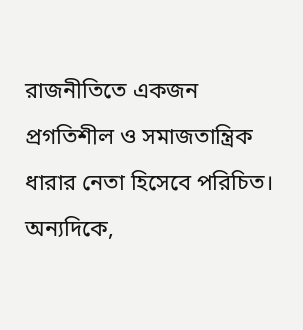রাজনীতিতে একজন প্রগতিশীল ও সমাজতান্ত্রিক ধারার নেতা হিসেবে পরিচিত। অন্যদিকে,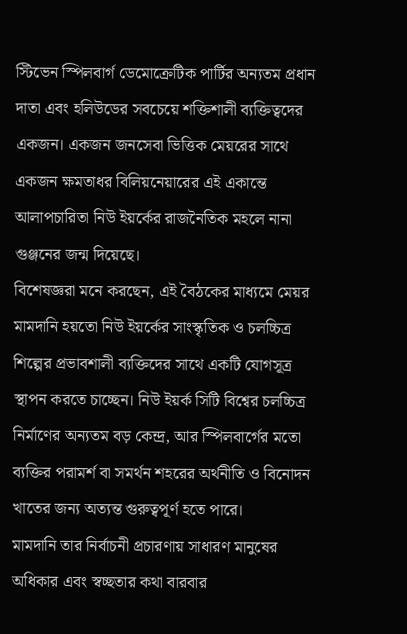স্টিভেন স্পিলবার্গ ডেমোক্রেটিক পার্টির অন্যতম প্রধান দাতা এবং হলিউডের সবচেয়ে শক্তিশালী ব্যক্তিত্বদের একজন। একজন জনসেবা ভিত্তিক মেয়রের সাথে একজন ক্ষমতাধর বিলিয়নেয়ারের এই একান্তে আলাপচারিতা নিউ ইয়র্কের রাজনৈতিক মহলে নানা গুঞ্জনের জন্ম দিয়েছে।
বিশেষজ্ঞরা মনে করছেন, এই বৈঠকের মাধ্যমে মেয়র মামদানি হয়তো নিউ ইয়র্কের সাংস্কৃতিক ও চলচ্চিত্র শিল্পের প্রভাবশালী ব্যক্তিদের সাথে একটি যোগসূত্র স্থাপন করতে চাচ্ছেন। নিউ ইয়র্ক সিটি বিশ্বের চলচ্চিত্র নির্মাণের অন্যতম বড় কেন্দ্র, আর স্পিলবার্গের মতো ব্যক্তির পরামর্শ বা সমর্থন শহরের অর্থনীতি ও বিনোদন খাতের জন্য অত্যন্ত গুরুত্বপূর্ণ হতে পারে।
মামদানি তার নির্বাচনী প্রচারণায় সাধারণ মানুষের অধিকার এবং স্বচ্ছতার কথা বারবার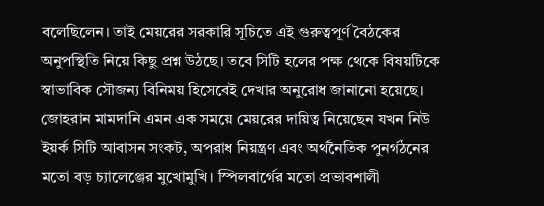বলেছিলেন। তাই মেয়রের সরকারি সূচিতে এই গুরুত্বপূর্ণ বৈঠকের অনুপস্থিতি নিয়ে কিছু প্রশ্ন উঠছে। তবে সিটি হলের পক্ষ থেকে বিষয়টিকে স্বাভাবিক সৌজন্য বিনিময় হিসেবেই দেখার অনুরোধ জানানো হয়েছে।
জোহরান মামদানি এমন এক সময়ে মেয়রের দায়িত্ব নিয়েছেন যখন নিউ ইয়র্ক সিটি আবাসন সংকট, অপরাধ নিয়ন্ত্রণ এবং অর্থনৈতিক পুনর্গঠনের মতো বড় চ্যালেঞ্জের মুখোমুখি। স্পিলবার্গের মতো প্রভাবশালী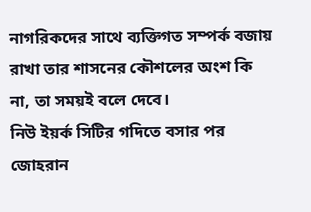নাগরিকদের সাথে ব্যক্তিগত সম্পর্ক বজায় রাখা তার শাসনের কৌশলের অংশ কি না, তা সময়ই বলে দেবে।
নিউ ইয়র্ক সিটির গদিতে বসার পর জোহরান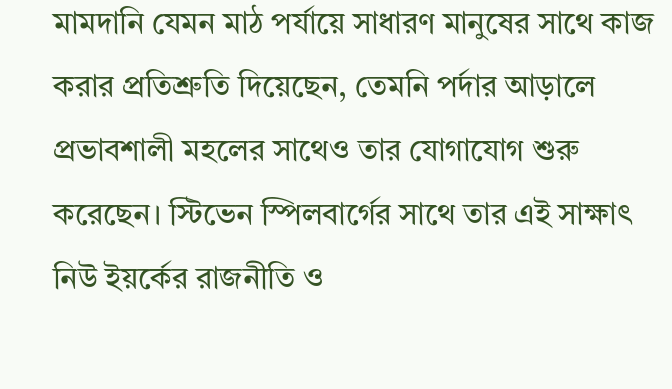মামদানি যেমন মাঠ পর্যায়ে সাধারণ মানুষের সাথে কাজ করার প্রতিশ্রুতি দিয়েছেন, তেমনি পর্দার আড়ালে প্রভাবশালী মহলের সাথেও তার যোগাযোগ শুরু করেছেন। স্টিভেন স্পিলবার্গের সাথে তার এই সাক্ষাৎ নিউ ইয়র্কের রাজনীতি ও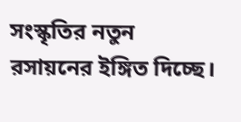সংস্কৃতির নতুন রসায়নের ইঙ্গিত দিচ্ছে।